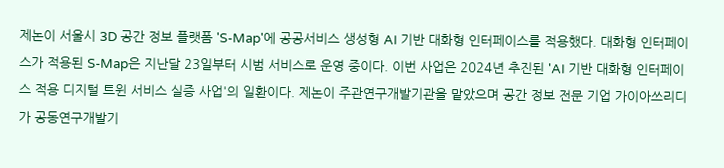제논이 서울시 3D 공간 정보 플랫폼 'S-Map'에 공공서비스 생성형 AI 기반 대화형 인터페이스를 적용했다. 대화형 인터페이스가 적용된 S-Map은 지난달 23일부터 시범 서비스로 운영 중이다. 이번 사업은 2024년 추진된 'AI 기반 대화형 인터페이스 적용 디지털 트윈 서비스 실증 사업'의 일환이다. 제논이 주관연구개발기관을 맡았으며 공간 정보 전문 기업 가이아쓰리디가 공동연구개발기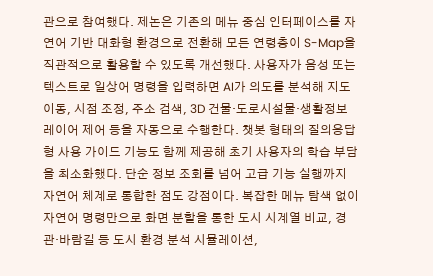관으로 참여했다. 제논은 기존의 메뉴 중심 인터페이스를 자연어 기반 대화형 환경으로 전환해 모든 연령층이 S-Map을 직관적으로 활용할 수 있도록 개선했다. 사용자가 음성 또는 텍스트로 일상어 명령을 입력하면 AI가 의도를 분석해 지도 이동, 시점 조정, 주소 검색, 3D 건물·도로시설물·생활정보 레이어 제어 등을 자동으로 수행한다. 챗봇 형태의 질의응답형 사용 가이드 기능도 함께 제공해 초기 사용자의 학습 부담을 최소화했다. 단순 정보 조회를 넘어 고급 기능 실행까지 자연어 체계로 통합한 점도 강점이다. 복잡한 메뉴 탐색 없이 자연어 명령만으로 화면 분할을 통한 도시 시계열 비교, 경관·바람길 등 도시 환경 분석 시뮬레이션,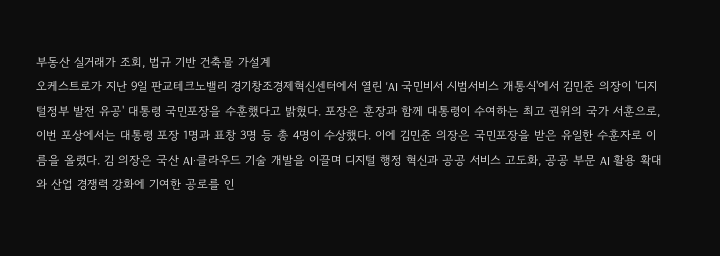부동산 실거래가 조회, 법규 기반 건축물 가설계
오케스트로가 지난 9일 판교테크노밸리 경기창조경제혁신센터에서 열린 'AI 국민비서 시범서비스 개통식'에서 김민준 의장이 '디지털정부 발전 유공' 대통령 국민포장을 수훈했다고 밝혔다. 포장은 훈장과 함께 대통령이 수여하는 최고 권위의 국가 서훈으로, 이번 포상에서는 대통령 포장 1명과 표창 3명 등 총 4명이 수상했다. 이에 김민준 의장은 국민포장을 받은 유일한 수훈자로 이름을 올렸다. 김 의장은 국산 AI·클라우드 기술 개발을 이끌며 디지털 행정 혁신과 공공 서비스 고도화, 공공 부문 AI 활용 확대와 산업 경쟁력 강화에 기여한 공로를 인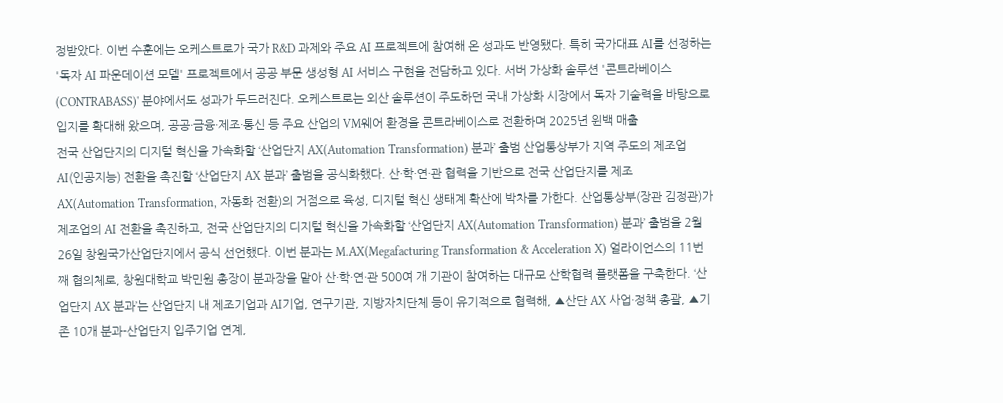정받았다. 이번 수훈에는 오케스트로가 국가 R&D 과제와 주요 AI 프로젝트에 참여해 온 성과도 반영됐다. 특히 국가대표 AI를 선정하는 '독자 AI 파운데이션 모델' 프로젝트에서 공공 부문 생성형 AI 서비스 구현을 전담하고 있다. 서버 가상화 솔루션 '콘트라베이스(CONTRABASS)' 분야에서도 성과가 두드러진다. 오케스트로는 외산 솔루션이 주도하던 국내 가상화 시장에서 독자 기술력을 바탕으로 입지를 확대해 왔으며, 공공·금융·제조·통신 등 주요 산업의 VM웨어 환경을 콘트라베이스로 전환하며 2025년 윈백 매출
전국 산업단지의 디지털 혁신을 가속화할 ‘산업단지 AX(Automation Transformation) 분과’ 출범 산업통상부가 지역 주도의 제조업 AI(인공지능) 전환을 촉진할 ‘산업단지 AX 분과’ 출범을 공식화했다. 산·학·연·관 협력을 기반으로 전국 산업단지를 제조 AX(Automation Transformation, 자동화 전환)의 거점으로 육성, 디지털 혁신 생태계 확산에 박차를 가한다. 산업통상부(장관 김정관)가 제조업의 AI 전환을 촉진하고, 전국 산업단지의 디지털 혁신을 가속화할 ‘산업단지 AX(Automation Transformation) 분과’ 출범을 2월 26일 창원국가산업단지에서 공식 선언했다. 이번 분과는 M.AX(Megafacturing Transformation & Acceleration X) 얼라이언스의 11번째 협의체로, 창원대학교 박민원 총장이 분과장을 맡아 산·학·연·관 500여 개 기관이 참여하는 대규모 산학협력 플랫폼을 구축한다. ‘산업단지 AX 분과’는 산업단지 내 제조기업과 AI기업, 연구기관, 지방자치단체 등이 유기적으로 협력해, ▲산단 AX 사업·정책 총괄, ▲기존 10개 분과-산업단지 입주기업 연계,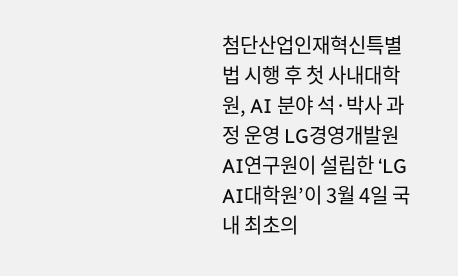첨단산업인재혁신특별법 시행 후 첫 사내대학원, AI 분야 석·박사 과정 운영 LG경영개발원 AI연구원이 설립한 ‘LG AI대학원’이 3월 4일 국내 최초의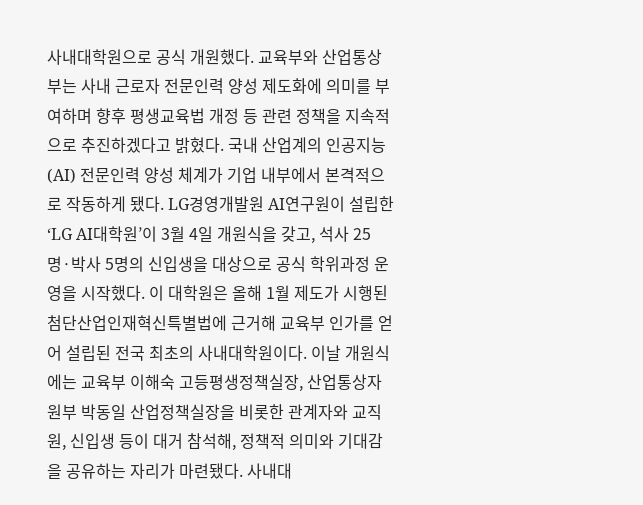사내대학원으로 공식 개원했다. 교육부와 산업통상부는 사내 근로자 전문인력 양성 제도화에 의미를 부여하며 향후 평생교육법 개정 등 관련 정책을 지속적으로 추진하겠다고 밝혔다. 국내 산업계의 인공지능(AI) 전문인력 양성 체계가 기업 내부에서 본격적으로 작동하게 됐다. LG경영개발원 AI연구원이 설립한 ‘LG AI대학원’이 3월 4일 개원식을 갖고, 석사 25명·박사 5명의 신입생을 대상으로 공식 학위과정 운영을 시작했다. 이 대학원은 올해 1월 제도가 시행된 첨단산업인재혁신특별법에 근거해 교육부 인가를 얻어 설립된 전국 최초의 사내대학원이다. 이날 개원식에는 교육부 이해숙 고등평생정책실장, 산업통상자원부 박동일 산업정책실장을 비롯한 관계자와 교직원, 신입생 등이 대거 참석해, 정책적 의미와 기대감을 공유하는 자리가 마련됐다. 사내대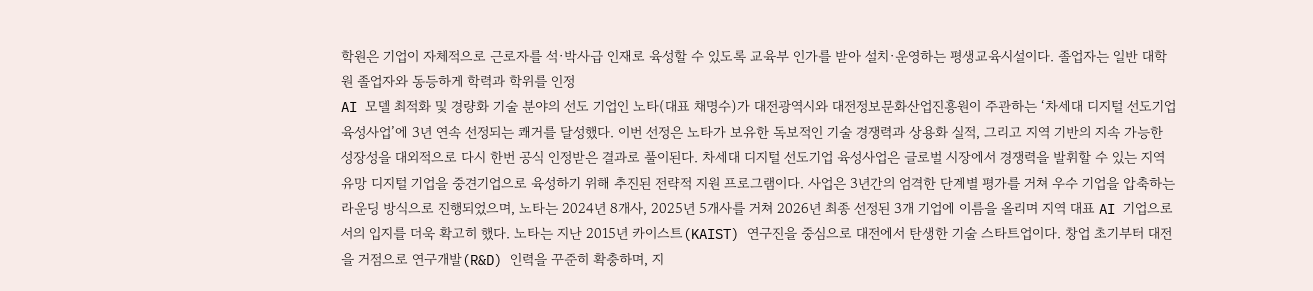학원은 기업이 자체적으로 근로자를 석·박사급 인재로 육성할 수 있도록 교육부 인가를 받아 설치·운영하는 평생교육시설이다. 졸업자는 일반 대학원 졸업자와 동등하게 학력과 학위를 인정
AI 모델 최적화 및 경량화 기술 분야의 선도 기업인 노타(대표 채명수)가 대전광역시와 대전정보문화산업진흥원이 주관하는 ‘차세대 디지털 선도기업 육성사업’에 3년 연속 선정되는 쾌거를 달성했다. 이번 선정은 노타가 보유한 독보적인 기술 경쟁력과 상용화 실적, 그리고 지역 기반의 지속 가능한 성장성을 대외적으로 다시 한번 공식 인정받은 결과로 풀이된다. 차세대 디지털 선도기업 육성사업은 글로벌 시장에서 경쟁력을 발휘할 수 있는 지역 유망 디지털 기업을 중견기업으로 육성하기 위해 추진된 전략적 지원 프로그램이다. 사업은 3년간의 엄격한 단계별 평가를 거쳐 우수 기업을 압축하는 라운딩 방식으로 진행되었으며, 노타는 2024년 8개사, 2025년 5개사를 거쳐 2026년 최종 선정된 3개 기업에 이름을 올리며 지역 대표 AI 기업으로서의 입지를 더욱 확고히 했다. 노타는 지난 2015년 카이스트(KAIST) 연구진을 중심으로 대전에서 탄생한 기술 스타트업이다. 창업 초기부터 대전을 거점으로 연구개발(R&D) 인력을 꾸준히 확충하며, 지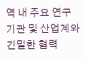역 내 주요 연구기관 및 산업계와 긴밀한 협력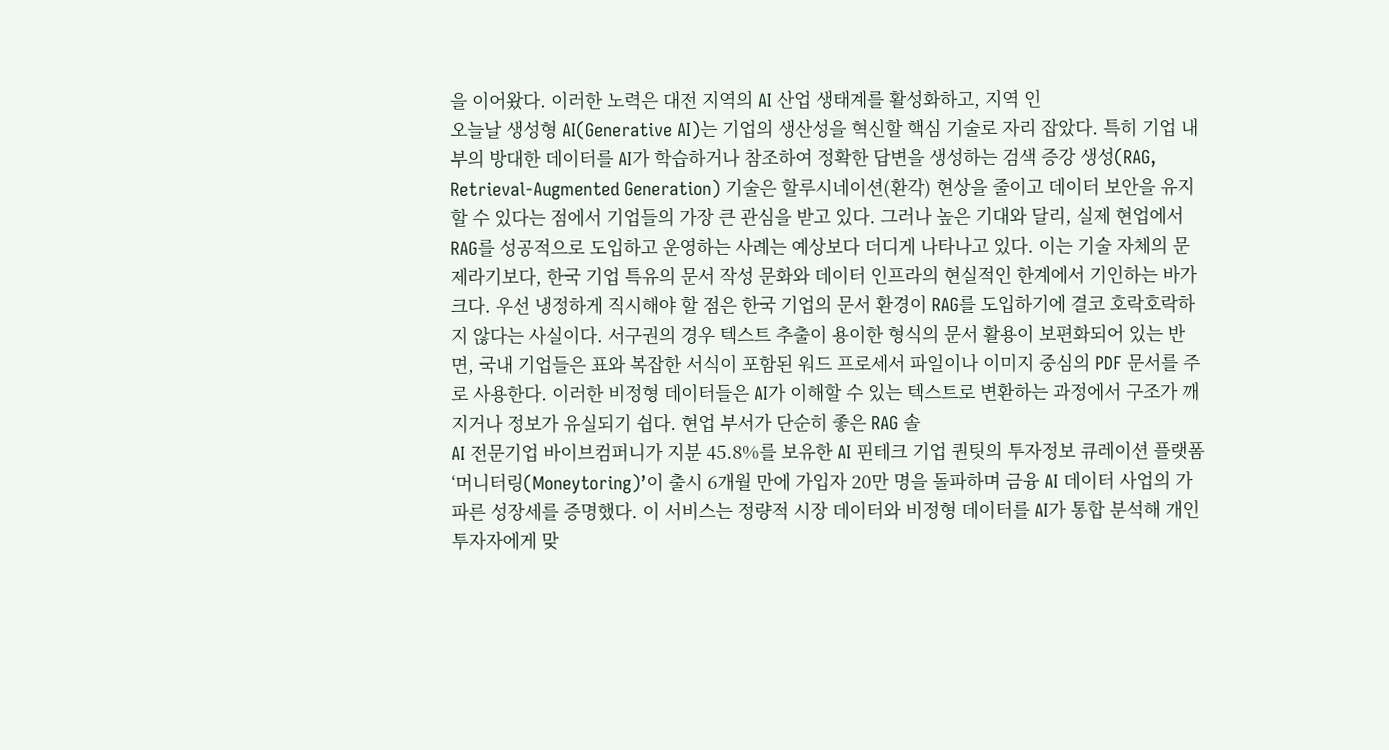을 이어왔다. 이러한 노력은 대전 지역의 AI 산업 생태계를 활성화하고, 지역 인
오늘날 생성형 AI(Generative AI)는 기업의 생산성을 혁신할 핵심 기술로 자리 잡았다. 특히 기업 내부의 방대한 데이터를 AI가 학습하거나 참조하여 정확한 답변을 생성하는 검색 증강 생성(RAG, Retrieval-Augmented Generation) 기술은 할루시네이션(환각) 현상을 줄이고 데이터 보안을 유지할 수 있다는 점에서 기업들의 가장 큰 관심을 받고 있다. 그러나 높은 기대와 달리, 실제 현업에서 RAG를 성공적으로 도입하고 운영하는 사례는 예상보다 더디게 나타나고 있다. 이는 기술 자체의 문제라기보다, 한국 기업 특유의 문서 작성 문화와 데이터 인프라의 현실적인 한계에서 기인하는 바가 크다. 우선 냉정하게 직시해야 할 점은 한국 기업의 문서 환경이 RAG를 도입하기에 결코 호락호락하지 않다는 사실이다. 서구권의 경우 텍스트 추출이 용이한 형식의 문서 활용이 보편화되어 있는 반면, 국내 기업들은 표와 복잡한 서식이 포함된 워드 프로세서 파일이나 이미지 중심의 PDF 문서를 주로 사용한다. 이러한 비정형 데이터들은 AI가 이해할 수 있는 텍스트로 변환하는 과정에서 구조가 깨지거나 정보가 유실되기 쉽다. 현업 부서가 단순히 좋은 RAG 솔
AI 전문기업 바이브컴퍼니가 지분 45.8%를 보유한 AI 핀테크 기업 퀀팃의 투자정보 큐레이션 플랫폼 ‘머니터링(Moneytoring)’이 출시 6개월 만에 가입자 20만 명을 돌파하며 금융 AI 데이터 사업의 가파른 성장세를 증명했다. 이 서비스는 정량적 시장 데이터와 비정형 데이터를 AI가 통합 분석해 개인 투자자에게 맞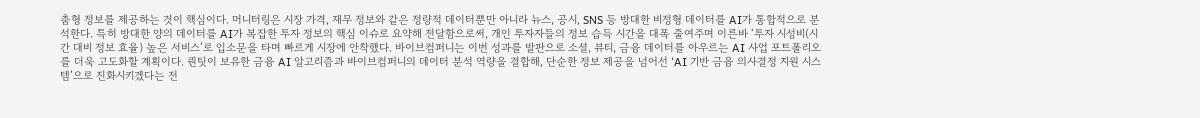춤형 정보를 제공하는 것이 핵심이다. 머니터링은 시장 가격, 재무 정보와 같은 정량적 데이터뿐만 아니라 뉴스, 공시, SNS 등 방대한 비정형 데이터를 AI가 통합적으로 분석한다. 특히 방대한 양의 데이터를 AI가 복잡한 투자 정보의 핵심 이슈로 요약해 전달함으로써, 개인 투자자들의 정보 습득 시간을 대폭 줄여주며 이른바 ‘투자 시성비(시간 대비 정보 효율) 높은 서비스’로 입소문을 타며 빠르게 시장에 안착했다. 바이브컴퍼니는 이번 성과를 발판으로 소셜, 뷰티, 금융 데이터를 아우르는 AI 사업 포트폴리오를 더욱 고도화할 계획이다. 퀀팃이 보유한 금융 AI 알고리즘과 바이브컴퍼니의 데이터 분석 역량을 결합해, 단순한 정보 제공을 넘어선 ‘AI 기반 금융 의사결정 지원 시스템’으로 진화시키겠다는 전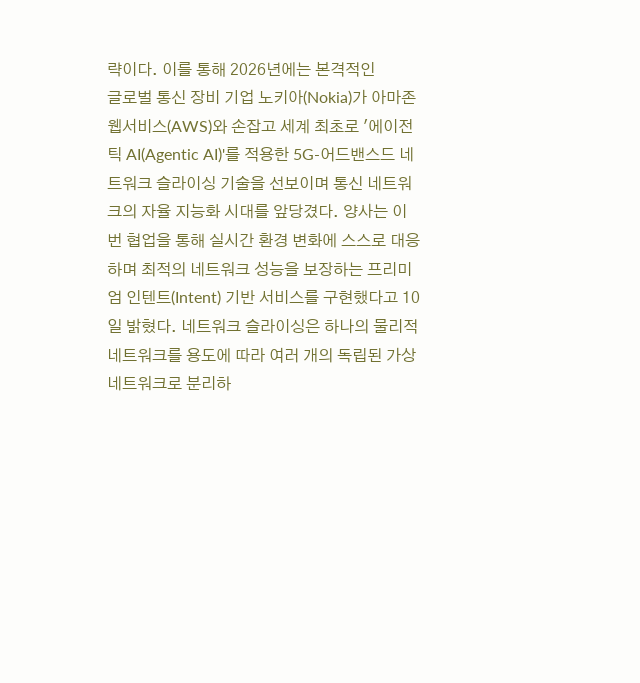략이다. 이를 통해 2026년에는 본격적인
글로벌 통신 장비 기업 노키아(Nokia)가 아마존웹서비스(AWS)와 손잡고 세계 최초로 '에이전틱 AI(Agentic AI)'를 적용한 5G-어드밴스드 네트워크 슬라이싱 기술을 선보이며 통신 네트워크의 자율 지능화 시대를 앞당겼다. 양사는 이번 협업을 통해 실시간 환경 변화에 스스로 대응하며 최적의 네트워크 성능을 보장하는 프리미엄 인텐트(Intent) 기반 서비스를 구현했다고 10일 밝혔다. 네트워크 슬라이싱은 하나의 물리적 네트워크를 용도에 따라 여러 개의 독립된 가상 네트워크로 분리하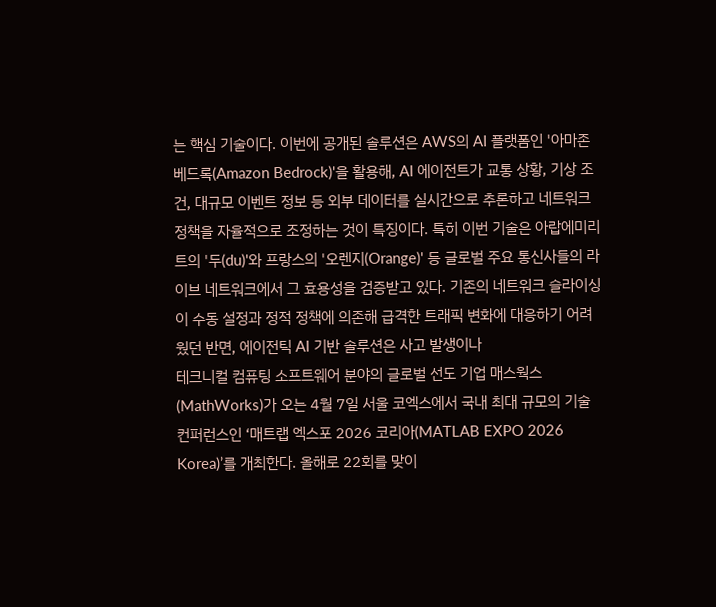는 핵심 기술이다. 이번에 공개된 솔루션은 AWS의 AI 플랫폼인 '아마존 베드록(Amazon Bedrock)'을 활용해, AI 에이전트가 교통 상황, 기상 조건, 대규모 이벤트 정보 등 외부 데이터를 실시간으로 추론하고 네트워크 정책을 자율적으로 조정하는 것이 특징이다. 특히 이번 기술은 아랍에미리트의 '두(du)'와 프랑스의 '오렌지(Orange)' 등 글로벌 주요 통신사들의 라이브 네트워크에서 그 효용성을 검증받고 있다. 기존의 네트워크 슬라이싱이 수동 설정과 정적 정책에 의존해 급격한 트래픽 변화에 대응하기 어려웠던 반면, 에이전틱 AI 기반 솔루션은 사고 발생이나
테크니컬 컴퓨팅 소프트웨어 분야의 글로벌 선도 기업 매스웍스(MathWorks)가 오는 4월 7일 서울 코엑스에서 국내 최대 규모의 기술 컨퍼런스인 ‘매트랩 엑스포 2026 코리아(MATLAB EXPO 2026 Korea)’를 개최한다. 올해로 22회를 맞이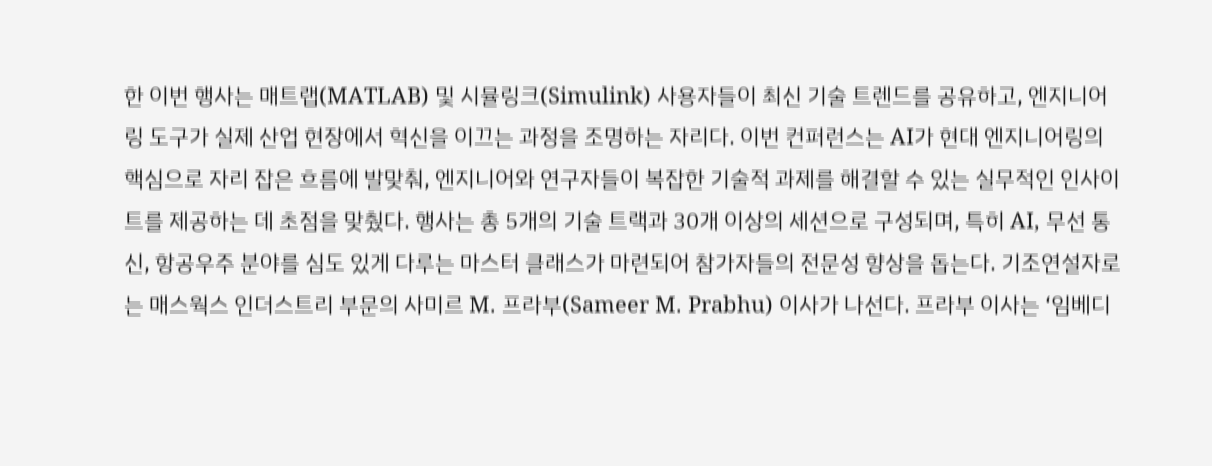한 이번 행사는 매트랩(MATLAB) 및 시뮬링크(Simulink) 사용자들이 최신 기술 트렌드를 공유하고, 엔지니어링 도구가 실제 산업 현장에서 혁신을 이끄는 과정을 조명하는 자리다. 이번 컨퍼런스는 AI가 현대 엔지니어링의 핵심으로 자리 잡은 흐름에 발맞춰, 엔지니어와 연구자들이 복잡한 기술적 과제를 해결할 수 있는 실무적인 인사이트를 제공하는 데 초점을 맞췄다. 행사는 총 5개의 기술 트랙과 30개 이상의 세션으로 구성되며, 특히 AI, 무선 통신, 항공우주 분야를 심도 있게 다루는 마스터 클래스가 마련되어 참가자들의 전문성 향상을 돕는다. 기조연설자로는 매스웍스 인더스트리 부문의 사미르 M. 프라부(Sameer M. Prabhu) 이사가 나선다. 프라부 이사는 ‘임베디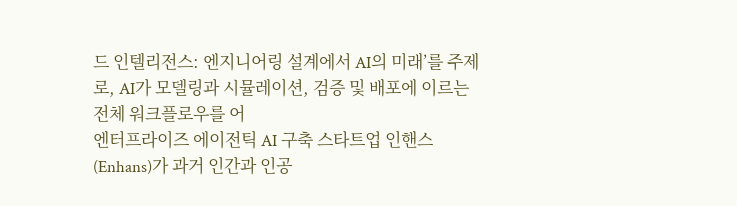드 인텔리전스: 엔지니어링 설계에서 AI의 미래’를 주제로, AI가 모델링과 시뮬레이션, 검증 및 배포에 이르는 전체 워크플로우를 어
엔터프라이즈 에이전틱 AI 구축 스타트업 인핸스(Enhans)가 과거 인간과 인공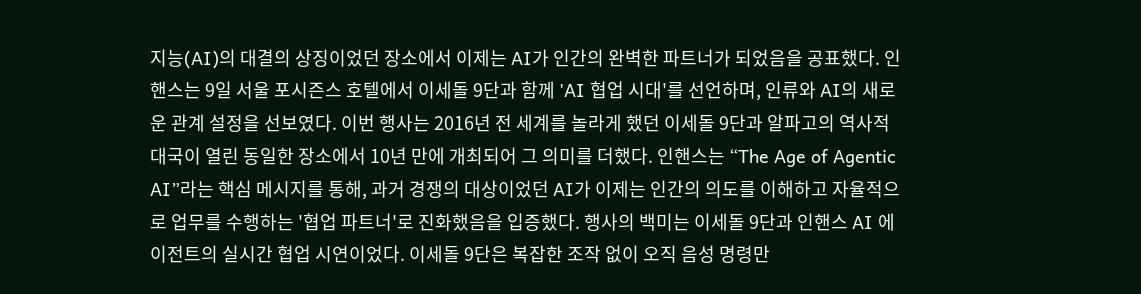지능(AI)의 대결의 상징이었던 장소에서 이제는 AI가 인간의 완벽한 파트너가 되었음을 공표했다. 인핸스는 9일 서울 포시즌스 호텔에서 이세돌 9단과 함께 'AI 협업 시대'를 선언하며, 인류와 AI의 새로운 관계 설정을 선보였다. 이번 행사는 2016년 전 세계를 놀라게 했던 이세돌 9단과 알파고의 역사적 대국이 열린 동일한 장소에서 10년 만에 개최되어 그 의미를 더했다. 인핸스는 “The Age of Agentic AI”라는 핵심 메시지를 통해, 과거 경쟁의 대상이었던 AI가 이제는 인간의 의도를 이해하고 자율적으로 업무를 수행하는 '협업 파트너'로 진화했음을 입증했다. 행사의 백미는 이세돌 9단과 인핸스 AI 에이전트의 실시간 협업 시연이었다. 이세돌 9단은 복잡한 조작 없이 오직 음성 명령만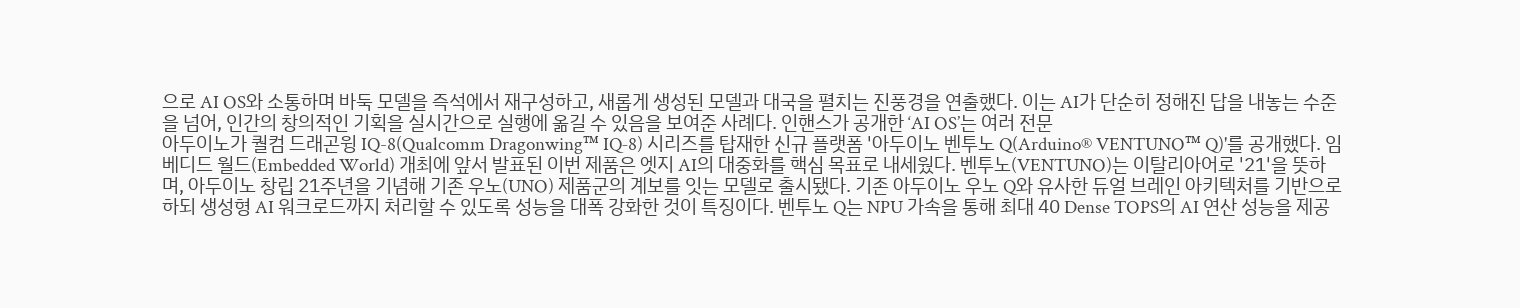으로 AI OS와 소통하며 바둑 모델을 즉석에서 재구성하고, 새롭게 생성된 모델과 대국을 펼치는 진풍경을 연출했다. 이는 AI가 단순히 정해진 답을 내놓는 수준을 넘어, 인간의 창의적인 기획을 실시간으로 실행에 옮길 수 있음을 보여준 사례다. 인핸스가 공개한 ‘AI OS’는 여러 전문
아두이노가 퀄컴 드래곤윙 IQ-8(Qualcomm Dragonwing™ IQ‑8) 시리즈를 탑재한 신규 플랫폼 '아두이노 벤투노 Q(Arduino® VENTUNO™ Q)'를 공개했다. 임베디드 월드(Embedded World) 개최에 앞서 발표된 이번 제품은 엣지 AI의 대중화를 핵심 목표로 내세웠다. 벤투노(VENTUNO)는 이탈리아어로 '21'을 뜻하며, 아두이노 창립 21주년을 기념해 기존 우노(UNO) 제품군의 계보를 잇는 모델로 출시됐다. 기존 아두이노 우노 Q와 유사한 듀얼 브레인 아키텍처를 기반으로 하되 생성형 AI 워크로드까지 처리할 수 있도록 성능을 대폭 강화한 것이 특징이다. 벤투노 Q는 NPU 가속을 통해 최대 40 Dense TOPS의 AI 연산 성능을 제공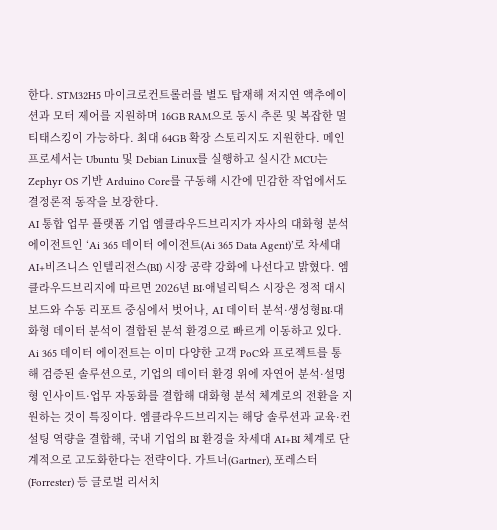한다. STM32H5 마이크로컨트롤러를 별도 탑재해 저지연 액추에이션과 모터 제어를 지원하며 16GB RAM으로 동시 추론 및 복잡한 멀티태스킹이 가능하다. 최대 64GB 확장 스토리지도 지원한다. 메인 프로세서는 Ubuntu 및 Debian Linux를 실행하고 실시간 MCU는 Zephyr OS 기반 Arduino Core를 구동해 시간에 민감한 작업에서도 결정론적 동작을 보장한다.
AI 통합 업무 플랫폼 기업 엠클라우드브리지가 자사의 대화형 분석 에이전트인 ‘Ai 365 데이터 에이전트(Ai 365 Data Agent)’로 차세대 AI+비즈니스 인텔리전스(BI) 시장 공략 강화에 나선다고 밝혔다. 엠클라우드브리지에 따르면 2026년 BI·애널리틱스 시장은 정적 대시보드와 수동 리포트 중심에서 벗어나, AI 데이터 분석·생성형BI·대화형 데이터 분석이 결합된 분석 환경으로 빠르게 이동하고 있다. Ai 365 데이터 에이전트는 이미 다양한 고객 PoC와 프로젝트를 통해 검증된 솔루션으로, 기업의 데이터 환경 위에 자연어 분석·설명형 인사이트·업무 자동화를 결합해 대화형 분석 체계로의 전환을 지원하는 것이 특징이다. 엠클라우드브리지는 해당 솔루션과 교육·컨설팅 역량을 결합해, 국내 기업의 BI 환경을 차세대 AI+BI 체계로 단계적으로 고도화한다는 전략이다. 가트너(Gartner), 포레스터(Forrester) 등 글로벌 리서치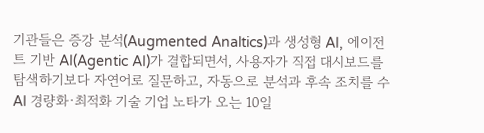기관들은 증강 분석(Augmented Analtics)과 생성형 AI, 에이전트 기반 AI(Agentic AI)가 결합되면서, 사용자가 직접 대시보드를 탐색하기보다 자연어로 질문하고, 자동으로 분석과 후속 조치를 수
AI 경량화·최적화 기술 기업 노타가 오는 10일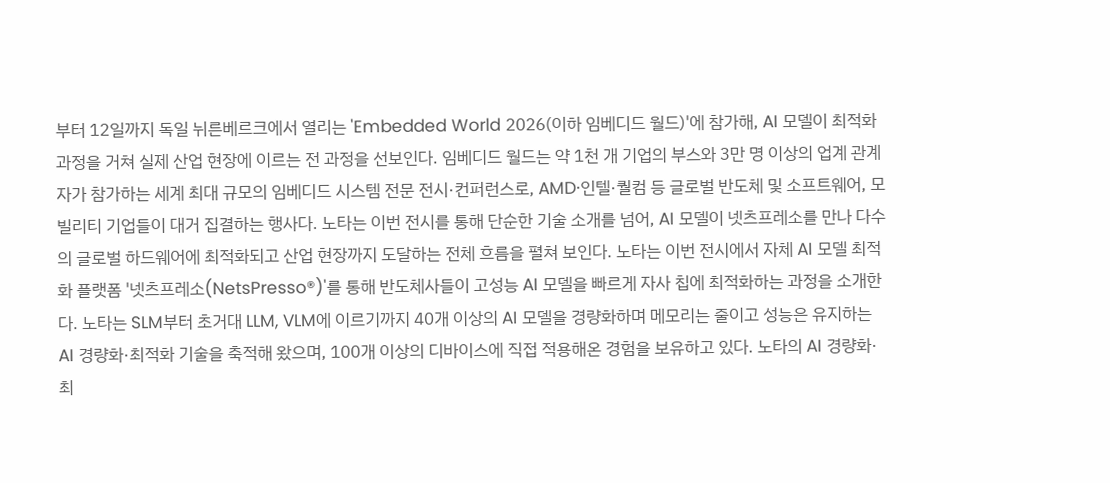부터 12일까지 독일 뉘른베르크에서 열리는 'Embedded World 2026(이하 임베디드 월드)'에 참가해, AI 모델이 최적화 과정을 거쳐 실제 산업 현장에 이르는 전 과정을 선보인다. 임베디드 월드는 약 1천 개 기업의 부스와 3만 명 이상의 업계 관계자가 참가하는 세계 최대 규모의 임베디드 시스템 전문 전시·컨퍼런스로, AMD·인텔·퀄컴 등 글로벌 반도체 및 소프트웨어, 모빌리티 기업들이 대거 집결하는 행사다. 노타는 이번 전시를 통해 단순한 기술 소개를 넘어, AI 모델이 넷츠프레소를 만나 다수의 글로벌 하드웨어에 최적화되고 산업 현장까지 도달하는 전체 흐름을 펼쳐 보인다. 노타는 이번 전시에서 자체 AI 모델 최적화 플랫폼 '넷츠프레소(NetsPresso®)'를 통해 반도체사들이 고성능 AI 모델을 빠르게 자사 칩에 최적화하는 과정을 소개한다. 노타는 SLM부터 초거대 LLM, VLM에 이르기까지 40개 이상의 AI 모델을 경량화하며 메모리는 줄이고 성능은 유지하는 AI 경량화·최적화 기술을 축적해 왔으며, 100개 이상의 디바이스에 직접 적용해온 경험을 보유하고 있다. 노타의 AI 경량화·최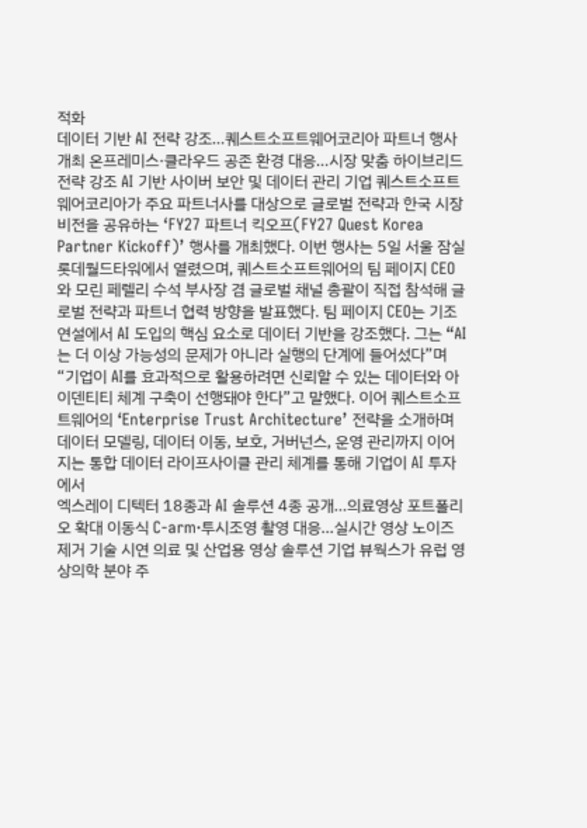적화
데이터 기반 AI 전략 강조…퀘스트소프트웨어코리아 파트너 행사 개최 온프레미스·클라우드 공존 환경 대응…시장 맞춤 하이브리드 전략 강조 AI 기반 사이버 보안 및 데이터 관리 기업 퀘스트소프트웨어코리아가 주요 파트너사를 대상으로 글로벌 전략과 한국 시장 비전을 공유하는 ‘FY27 파트너 킥오프(FY27 Quest Korea Partner Kickoff)’ 행사를 개최했다. 이번 행사는 5일 서울 잠실 롯데월드타워에서 열렸으며, 퀘스트소프트웨어의 팀 페이지 CEO와 모린 페렐리 수석 부사장 겸 글로벌 채널 총괄이 직접 참석해 글로벌 전략과 파트너 협력 방향을 발표했다. 팀 페이지 CEO는 기조연설에서 AI 도입의 핵심 요소로 데이터 기반을 강조했다. 그는 “AI는 더 이상 가능성의 문제가 아니라 실행의 단계에 들어섰다”며 “기업이 AI를 효과적으로 활용하려면 신뢰할 수 있는 데이터와 아이덴티티 체계 구축이 선행돼야 한다”고 말했다. 이어 퀘스트소프트웨어의 ‘Enterprise Trust Architecture’ 전략을 소개하며 데이터 모델링, 데이터 이동, 보호, 거버넌스, 운영 관리까지 이어지는 통합 데이터 라이프사이클 관리 체계를 통해 기업이 AI 투자에서
엑스레이 디텍터 18종과 AI 솔루션 4종 공개…의료영상 포트폴리오 확대 이동식 C-arm·투시조영 촬영 대응…실시간 영상 노이즈 제거 기술 시연 의료 및 산업용 영상 솔루션 기업 뷰웍스가 유럽 영상의학 분야 주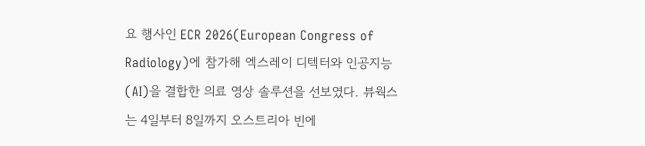요 행사인 ECR 2026(European Congress of Radiology)에 참가해 엑스레이 디텍터와 인공지능(AI)을 결합한 의료 영상 솔루션을 선보였다. 뷰웍스는 4일부터 8일까지 오스트리아 빈에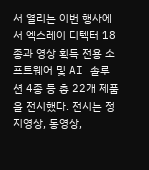서 열리는 이번 행사에서 엑스레이 디텍터 18종과 영상 획득 전용 소프트웨어 및 AI 솔루션 4종 등 총 22개 제품을 전시했다. 전시는 정지영상, 동영상,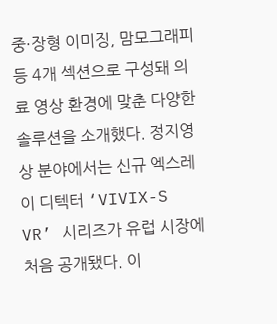중·장형 이미징, 맘모그래피 등 4개 섹션으로 구성돼 의료 영상 환경에 맞춘 다양한 솔루션을 소개했다. 정지영상 분야에서는 신규 엑스레이 디텍터 ‘VIVIX-S VR’ 시리즈가 유럽 시장에 처음 공개됐다. 이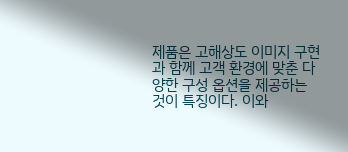제품은 고해상도 이미지 구현과 함께 고객 환경에 맞춘 다양한 구성 옵션을 제공하는 것이 특징이다. 이와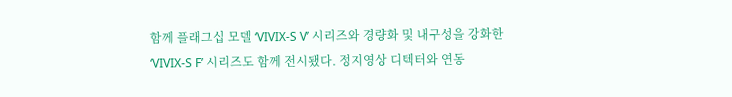함께 플래그십 모델 ‘VIVIX-S V’ 시리즈와 경량화 및 내구성을 강화한 ‘VIVIX-S F’ 시리즈도 함께 전시됐다. 정지영상 디텍터와 연동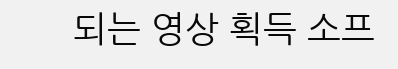되는 영상 획득 소프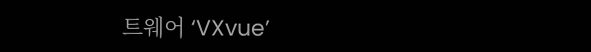트웨어 ‘VXvue’